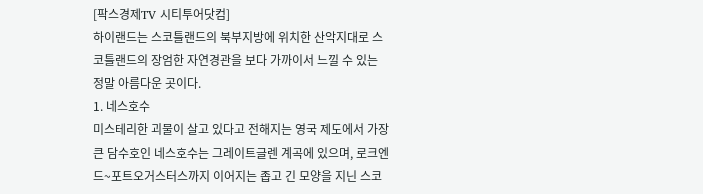[팍스경제TV 시티투어닷컴]
하이랜드는 스코틀랜드의 북부지방에 위치한 산악지대로 스코틀랜드의 장엄한 자연경관을 보다 가까이서 느낄 수 있는 정말 아름다운 곳이다.
1. 네스호수
미스테리한 괴물이 살고 있다고 전해지는 영국 제도에서 가장 큰 담수호인 네스호수는 그레이트글렌 계곡에 있으며, 로크엔드~포트오거스터스까지 이어지는 좁고 긴 모양을 지닌 스코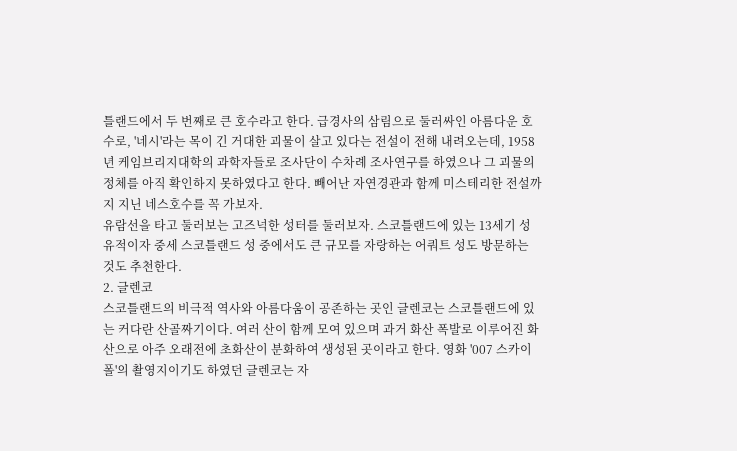틀랜드에서 두 번째로 큰 호수라고 한다. 급경사의 삼림으로 둘러싸인 아름다운 호수로, '네시'라는 목이 긴 거대한 괴물이 살고 있다는 전설이 전해 내려오는데, 1958년 케임브리지대학의 과학자들로 조사단이 수차례 조사연구를 하였으나 그 괴물의 정체를 아직 확인하지 못하였다고 한다. 빼어난 자연경관과 함께 미스테리한 전설까지 지닌 네스호수를 꼭 가보자.
유람선을 타고 둘러보는 고즈넉한 성터를 둘러보자. 스코틀랜드에 있는 13세기 성 유적이자 중세 스코틀랜드 성 중에서도 큰 규모를 자랑하는 어쿼트 성도 방문하는 것도 추천한다.
2. 글렌코
스코틀랜드의 비극적 역사와 아름다움이 공존하는 곳인 글렌코는 스코틀랜드에 있는 커다란 산골짜기이다. 여러 산이 함께 모여 있으며 과거 화산 폭발로 이루어진 화산으로 아주 오래전에 초화산이 분화하여 생성된 곳이라고 한다. 영화 '007 스카이폴'의 촬영지이기도 하였던 글렌코는 자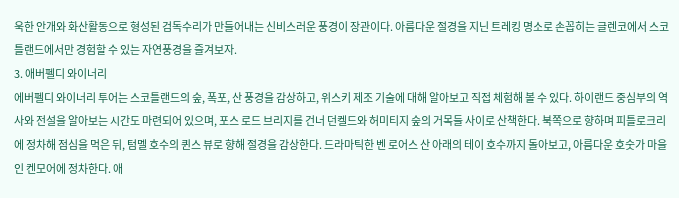욱한 안개와 화산활동으로 형성된 검독수리가 만들어내는 신비스러운 풍경이 장관이다. 아름다운 절경을 지닌 트레킹 명소로 손꼽히는 글렌코에서 스코틀랜드에서만 경험할 수 있는 자연풍경을 즐겨보자.
3. 애버펠디 와이너리
에버펠디 와이너리 투어는 스코틀랜드의 숲, 폭포, 산 풍경을 감상하고, 위스키 제조 기술에 대해 알아보고 직접 체험해 볼 수 있다. 하이랜드 중심부의 역사와 전설을 알아보는 시간도 마련되어 있으며, 포스 로드 브리지를 건너 던켈드와 허미티지 숲의 거목들 사이로 산책한다. 북쪽으로 향하며 피틀로크리에 정차해 점심을 먹은 뒤, 텀멜 호수의 퀸스 뷰로 향해 절경을 감상한다. 드라마틱한 벤 로어스 산 아래의 테이 호수까지 돌아보고, 아름다운 호숫가 마을인 켄모어에 정차한다. 애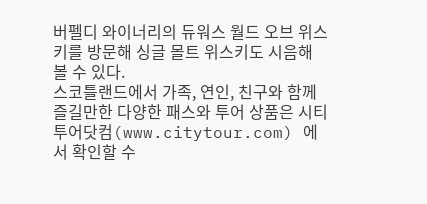버펠디 와이너리의 듀워스 월드 오브 위스키를 방문해 싱글 몰트 위스키도 시음해 볼 수 있다.
스코틀랜드에서 가족, 연인, 친구와 함께 즐길만한 다양한 패스와 투어 상품은 시티투어닷컴(www.citytour.com) 에서 확인할 수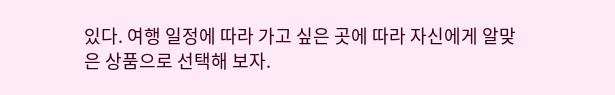있다. 여행 일정에 따라 가고 싶은 곳에 따라 자신에게 알맞은 상품으로 선택해 보자.